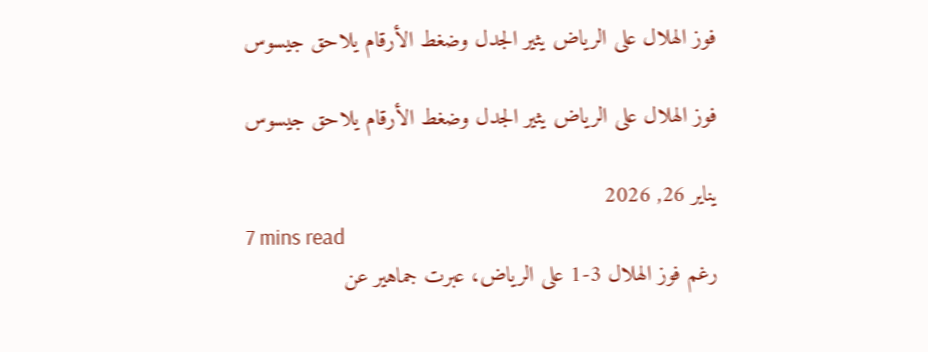فوز الهلال على الرياض يثير الجدل وضغط الأرقام يلاحق جيسوس

فوز الهلال على الرياض يثير الجدل وضغط الأرقام يلاحق جيسوس

يناير 26, 2026
7 mins read
رغم فوز الهلال 3-1 على الرياض، عبرت جماهير عن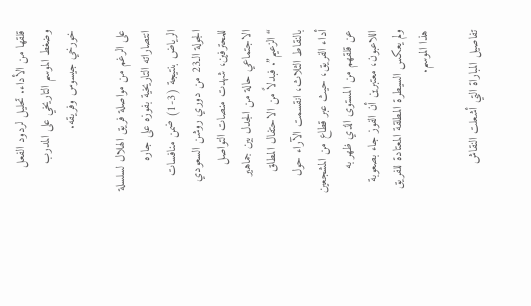قلقها من الأداء. تحليل لردود الفعل وضغط الموسم التاريخي على المدرب خورخي جيسوس وفريقه.

على الرغم من مواصلة فريق الهلال لسلسلة انتصاراته التاريخية بفوزه على جاره الرياض بنتيجة (3-1) ضمن منافسات الجولة الـ23 من دوري روشن السعودي للمحترفين، شهدت منصات التواصل الاجتماعي حالة من الجدل بين جماهير “الزعيم”. فبدلاً من الاحتفال المطلق بالنقاط الثلاث، انقسمت الآراء حول أداء الفريق، حيث عبر قطاع من المشجعين عن قلقهم من المستوى الذي ظهر به اللاعبون، معتبرين أن الفوز جاء بصعوبة ولم يعكس السيطرة المطلقة المعتادة للفريق هذا الموسم.

تفاصيل المباراة التي أشعلت النقاش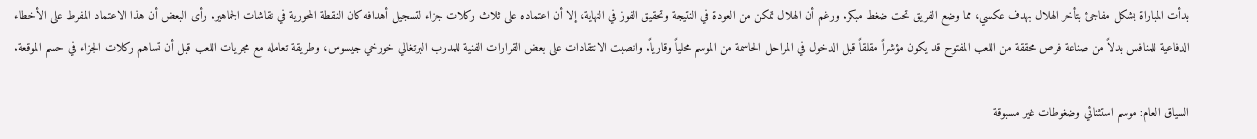بدأت المباراة بشكل مفاجئ بتأخر الهلال بهدف عكسي، مما وضع الفريق تحت ضغط مبكر. ورغم أن الهلال تمكن من العودة في النتيجة وتحقيق الفوز في النهاية، إلا أن اعتماده على ثلاث ركلات جزاء لتسجيل أهدافه كان النقطة المحورية في نقاشات الجماهير. رأى البعض أن هذا الاعتماد المفرط على الأخطاء الدفاعية للمنافس بدلاً من صناعة فرص محققة من اللعب المفتوح قد يكون مؤشراً مقلقاً قبل الدخول في المراحل الحاسمة من الموسم محلياً وقارياً. وانصبت الانتقادات على بعض القرارات الفنية للمدرب البرتغالي خورخي جيسوس، وطريقة تعامله مع مجريات اللعب قبل أن تساهم ركلات الجزاء في حسم الموقعة.

السياق العام: موسم استثنائي وضغوطات غير مسبوقة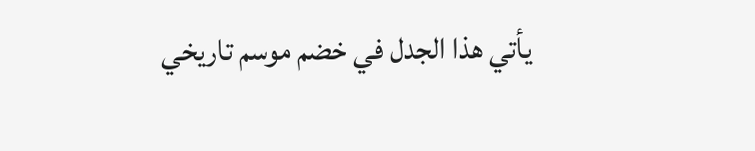يأتي هذا الجدل في خضم موسم تاريخي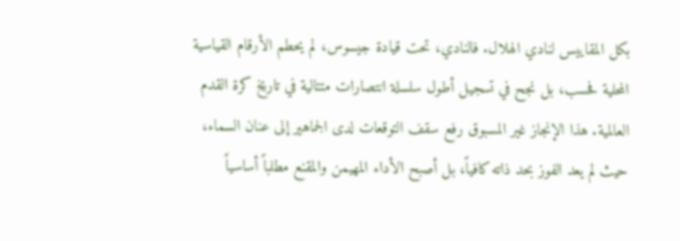بكل المقاييس لنادي الهلال. فالنادي، تحت قيادة جيسوس، لم يحطم الأرقام القياسية المحلية فحسب، بل نجح في تسجيل أطول سلسلة انتصارات متتالية في تاريخ كرة القدم العالمية. هذا الإنجاز غير المسبوق رفع سقف التوقعات لدى الجماهير إلى عنان السماء، حيث لم يعد الفوز بحد ذاته كافياً، بل أصبح الأداء المهيمن والمقنع مطلباً أساسياً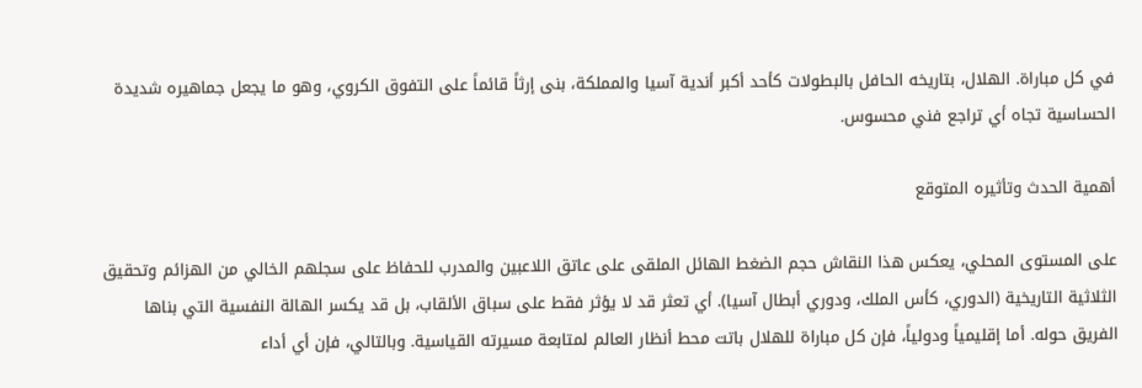في كل مباراة. الهلال، بتاريخه الحافل بالبطولات كأحد أكبر أندية آسيا والمملكة، بنى إرثاً قائماً على التفوق الكروي، وهو ما يجعل جماهيره شديدة الحساسية تجاه أي تراجع فني محسوس.

أهمية الحدث وتأثيره المتوقع

على المستوى المحلي، يعكس هذا النقاش حجم الضغط الهائل الملقى على عاتق اللاعبين والمدرب للحفاظ على سجلهم الخالي من الهزائم وتحقيق الثلاثية التاريخية (الدوري، كأس الملك، ودوري أبطال آسيا). أي تعثر قد لا يؤثر فقط على سباق الألقاب، بل قد يكسر الهالة النفسية التي بناها الفريق حوله. أما إقليمياً ودولياً، فإن كل مباراة للهلال باتت محط أنظار العالم لمتابعة مسيرته القياسية. وبالتالي، فإن أي أداء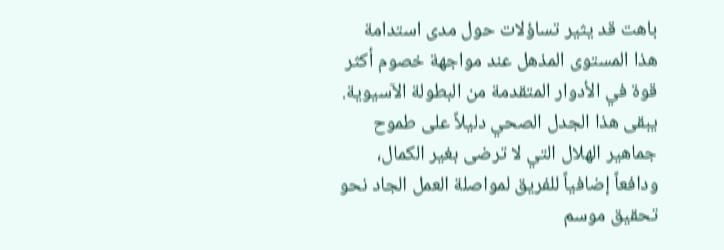باهت قد يثير تساؤلات حول مدى استدامة هذا المستوى المذهل عند مواجهة خصوم أكثر قوة في الأدوار المتقدمة من البطولة الآسيوية. يبقى هذا الجدل الصحي دليلاً على طموح جماهير الهلال التي لا ترضى بغير الكمال، ودافعاً إضافياً للفريق لمواصلة العمل الجاد نحو تحقيق موسم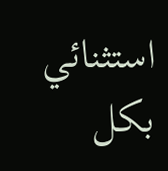استثنائي بكل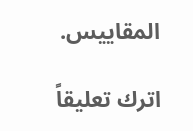المقاييس.

اترك تعليقاً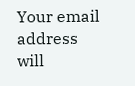Your email address will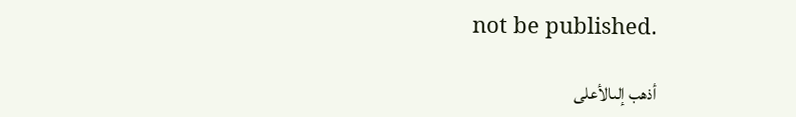not be published.

أذهب إلىالأعلى